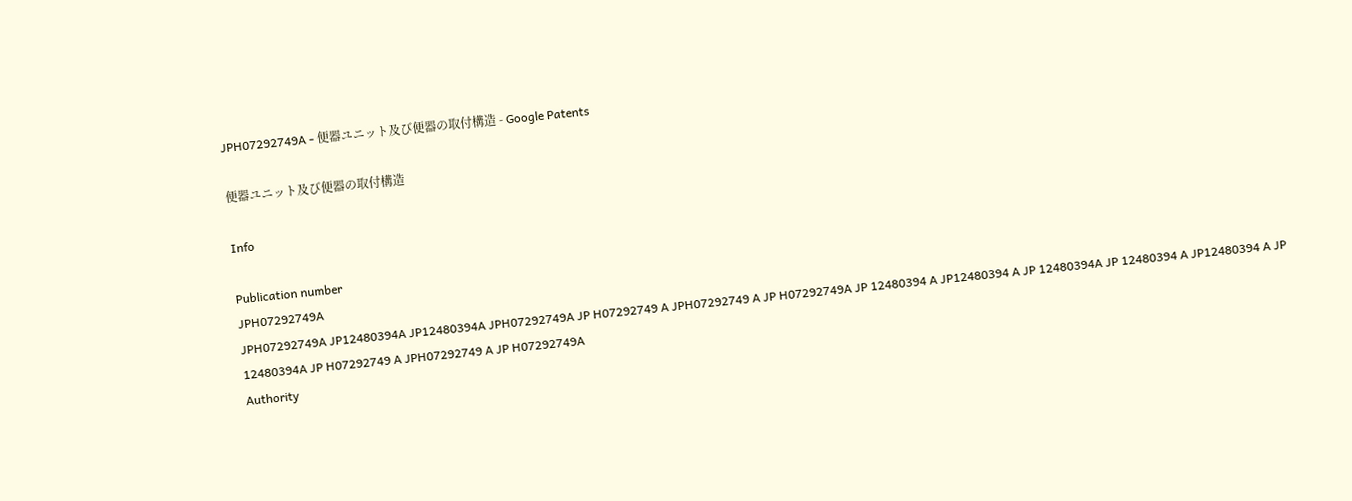JPH07292749A - 便器ユニット及び便器の取付構造 - Google Patents

便器ユニット及び便器の取付構造

Info

Publication number
JPH07292749A
JPH07292749A JP12480394A JP12480394A JPH07292749A JP H07292749 A JPH07292749 A JP H07292749A JP 12480394 A JP12480394 A JP 12480394A JP 12480394 A JP12480394 A JP 12480394A JP H07292749 A JPH07292749 A JP H07292749A
Authority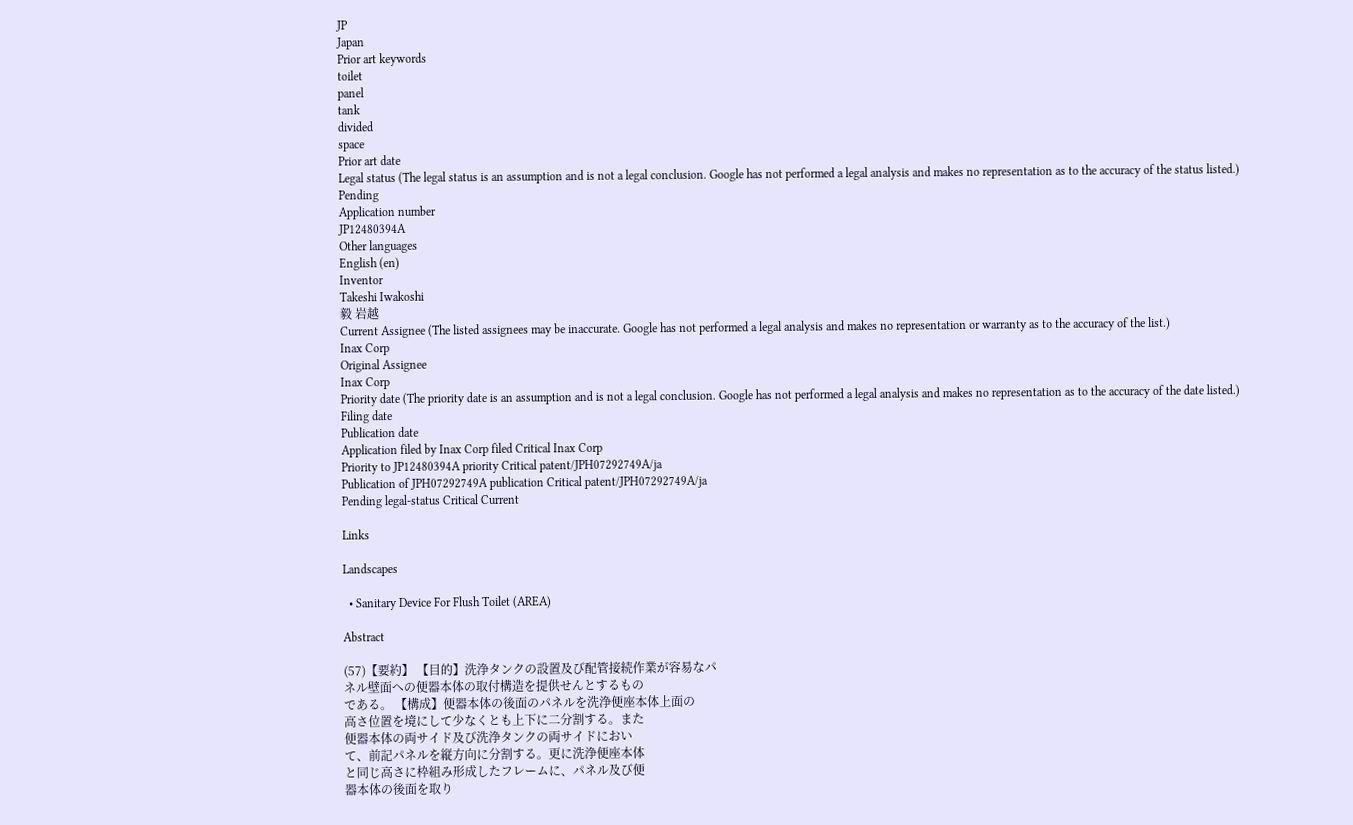JP
Japan
Prior art keywords
toilet
panel
tank
divided
space
Prior art date
Legal status (The legal status is an assumption and is not a legal conclusion. Google has not performed a legal analysis and makes no representation as to the accuracy of the status listed.)
Pending
Application number
JP12480394A
Other languages
English (en)
Inventor
Takeshi Iwakoshi
毅 岩越
Current Assignee (The listed assignees may be inaccurate. Google has not performed a legal analysis and makes no representation or warranty as to the accuracy of the list.)
Inax Corp
Original Assignee
Inax Corp
Priority date (The priority date is an assumption and is not a legal conclusion. Google has not performed a legal analysis and makes no representation as to the accuracy of the date listed.)
Filing date
Publication date
Application filed by Inax Corp filed Critical Inax Corp
Priority to JP12480394A priority Critical patent/JPH07292749A/ja
Publication of JPH07292749A publication Critical patent/JPH07292749A/ja
Pending legal-status Critical Current

Links

Landscapes

  • Sanitary Device For Flush Toilet (AREA)

Abstract

(57)【要約】 【目的】洗浄タンクの設置及び配管接続作業が容易なパ
ネル壁面への便器本体の取付構造を提供せんとするもの
である。 【構成】便器本体の後面のパネルを洗浄便座本体上面の
高さ位置を境にして少なくとも上下に二分割する。また
便器本体の両サイド及び洗浄タンクの両サイドにおい
て、前記パネルを縦方向に分割する。更に洗浄便座本体
と同じ高さに枠組み形成したフレームに、パネル及び便
器本体の後面を取り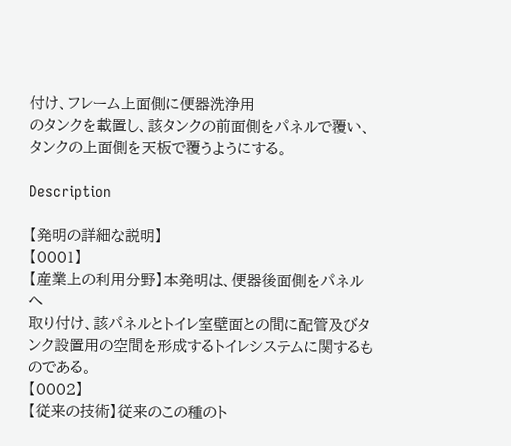付け、フレーム上面側に便器洗浄用
のタンクを載置し、該タンクの前面側をパネルで覆い、
タンクの上面側を天板で覆うようにする。

Description

【発明の詳細な説明】
【0001】
【産業上の利用分野】本発明は、便器後面側をパネルへ
取り付け、該パネルとトイレ室壁面との間に配管及びタ
ンク設置用の空間を形成するトイレシステムに関するも
のである。
【0002】
【従来の技術】従来のこの種のト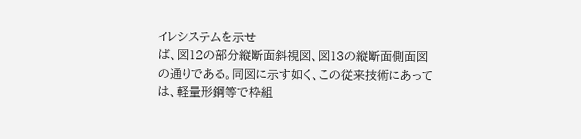イレシステムを示せ
ば、図12の部分縦断面斜視図、図13の縦断面側面図
の通りである。同図に示す如く、この従来技術にあって
は、軽量形鋼等で枠組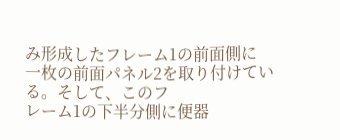み形成したフレーム1の前面側に
一枚の前面パネル2を取り付けている。そして、このフ
レーム1の下半分側に便器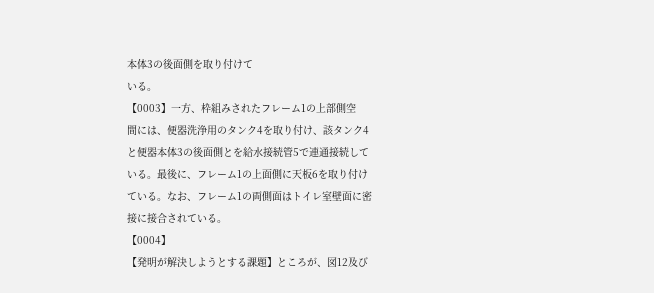本体3の後面側を取り付けて
いる。
【0003】一方、枠組みされたフレーム1の上部側空
間には、便器洗浄用のタンク4を取り付け、該タンク4
と便器本体3の後面側とを給水接続管5で連通接続して
いる。最後に、フレーム1の上面側に天板6を取り付け
ている。なお、フレーム1の両側面はトイレ室壁面に密
接に接合されている。
【0004】
【発明が解決しようとする課題】ところが、図12及び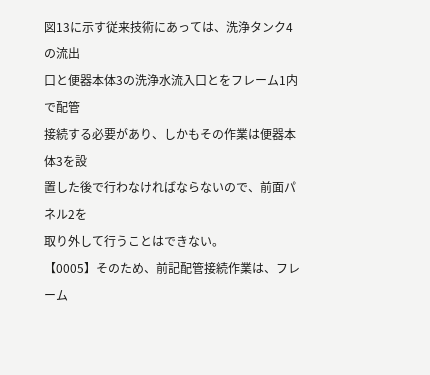図13に示す従来技術にあっては、洗浄タンク4の流出
口と便器本体3の洗浄水流入口とをフレーム1内で配管
接続する必要があり、しかもその作業は便器本体3を設
置した後で行わなければならないので、前面パネル2を
取り外して行うことはできない。
【0005】そのため、前記配管接続作業は、フレーム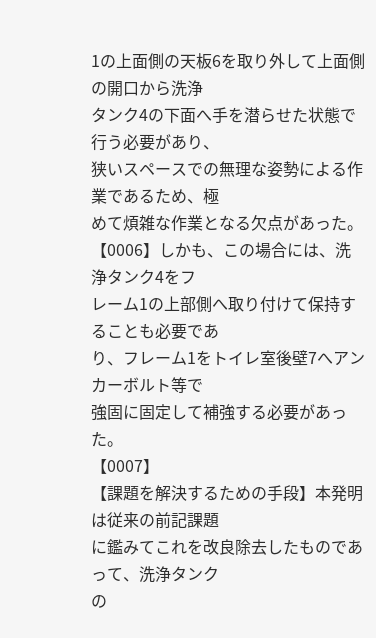1の上面側の天板6を取り外して上面側の開口から洗浄
タンク4の下面へ手を潜らせた状態で行う必要があり、
狭いスペースでの無理な姿勢による作業であるため、極
めて煩雑な作業となる欠点があった。
【0006】しかも、この場合には、洗浄タンク4をフ
レーム1の上部側へ取り付けて保持することも必要であ
り、フレーム1をトイレ室後壁7へアンカーボルト等で
強固に固定して補強する必要があった。
【0007】
【課題を解決するための手段】本発明は従来の前記課題
に鑑みてこれを改良除去したものであって、洗浄タンク
の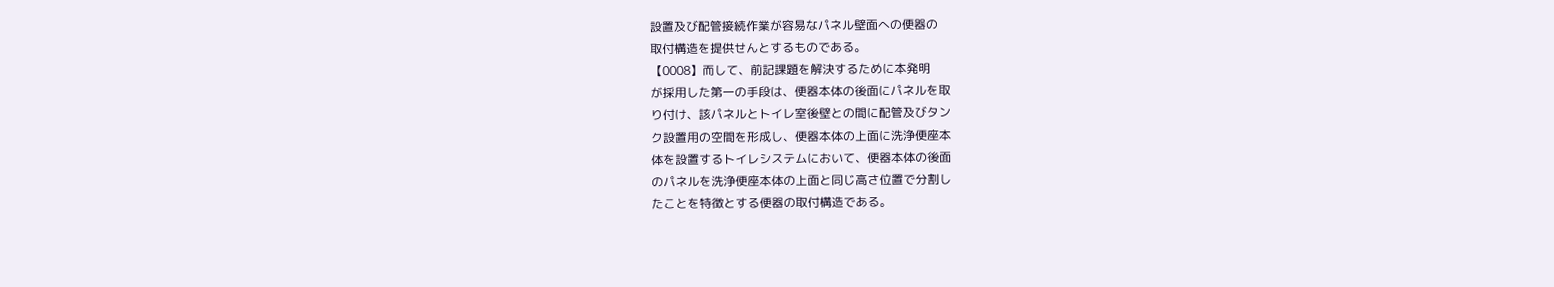設置及び配管接続作業が容易なパネル壁面への便器の
取付構造を提供せんとするものである。
【0008】而して、前記課題を解決するために本発明
が採用した第一の手段は、便器本体の後面にパネルを取
り付け、該パネルとトイレ室後壁との間に配管及びタン
ク設置用の空間を形成し、便器本体の上面に洗浄便座本
体を設置するトイレシステムにおいて、便器本体の後面
のパネルを洗浄便座本体の上面と同じ高さ位置で分割し
たことを特徴とする便器の取付構造である。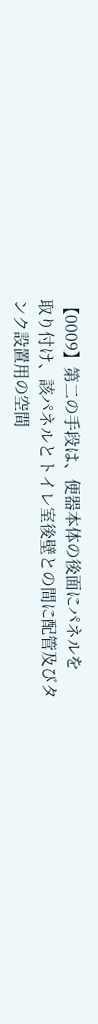【0009】第二の手段は、便器本体の後面にパネルを
取り付け、該パネルとトイレ室後壁との間に配管及びタ
ンク設置用の空間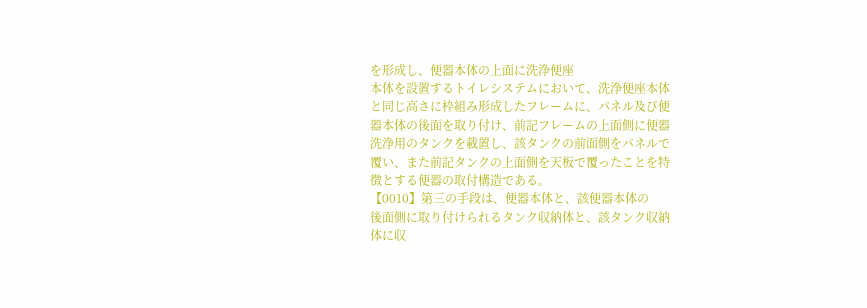を形成し、便器本体の上面に洗浄便座
本体を設置するトイレシステムにおいて、洗浄便座本体
と同じ高さに枠組み形成したフレームに、パネル及び便
器本体の後面を取り付け、前記フレームの上面側に便器
洗浄用のタンクを載置し、該タンクの前面側をパネルで
覆い、また前記タンクの上面側を天板で覆ったことを特
徴とする便器の取付構造である。
【0010】第三の手段は、便器本体と、該便器本体の
後面側に取り付けられるタンク収納体と、該タンク収納
体に収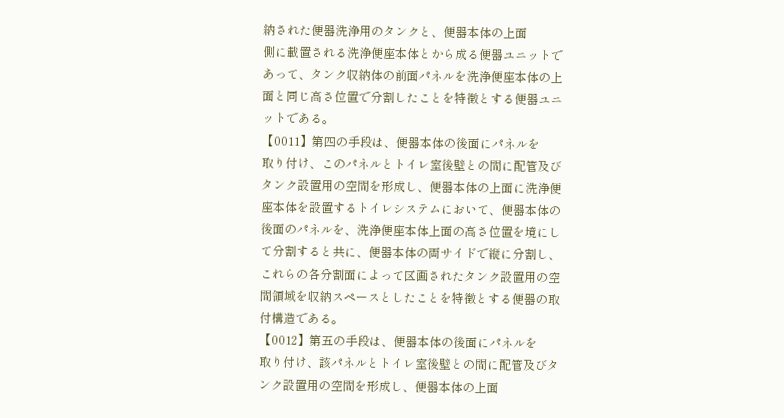納された便器洗浄用のタンクと、便器本体の上面
側に載置される洗浄便座本体とから成る便器ユニットで
あって、タンク収納体の前面パネルを洗浄便座本体の上
面と同じ高さ位置で分割したことを特徴とする便器ユニ
ットである。
【0011】第四の手段は、便器本体の後面にパネルを
取り付け、このパネルとトイレ室後壁との間に配管及び
タンク設置用の空間を形成し、便器本体の上面に洗浄便
座本体を設置するトイレシステムにおいて、便器本体の
後面のパネルを、洗浄便座本体上面の高さ位置を境にし
て分割すると共に、便器本体の両サイドで縦に分割し、
これらの各分割面によって区画されたタンク設置用の空
間領域を収納スペースとしたことを特徴とする便器の取
付構造である。
【0012】第五の手段は、便器本体の後面にパネルを
取り付け、該パネルとトイレ室後壁との間に配管及びタ
ンク設置用の空間を形成し、便器本体の上面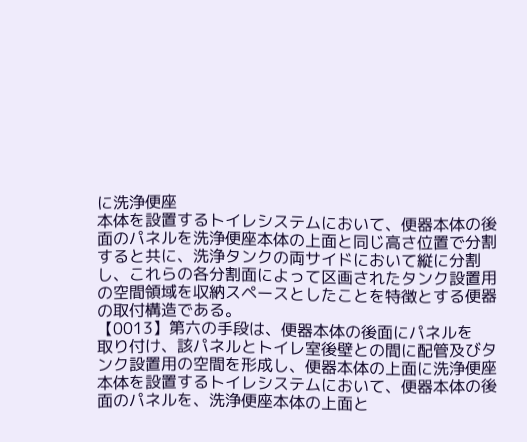に洗浄便座
本体を設置するトイレシステムにおいて、便器本体の後
面のパネルを洗浄便座本体の上面と同じ高さ位置で分割
すると共に、洗浄タンクの両サイドにおいて縦に分割
し、これらの各分割面によって区画されたタンク設置用
の空間領域を収納スペースとしたことを特徴とする便器
の取付構造である。
【0013】第六の手段は、便器本体の後面にパネルを
取り付け、該パネルとトイレ室後壁との間に配管及びタ
ンク設置用の空間を形成し、便器本体の上面に洗浄便座
本体を設置するトイレシステムにおいて、便器本体の後
面のパネルを、洗浄便座本体の上面と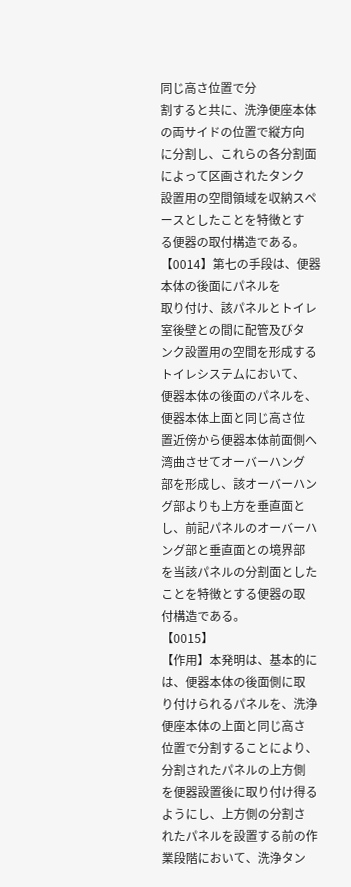同じ高さ位置で分
割すると共に、洗浄便座本体の両サイドの位置で縦方向
に分割し、これらの各分割面によって区画されたタンク
設置用の空間領域を収納スペースとしたことを特徴とす
る便器の取付構造である。
【0014】第七の手段は、便器本体の後面にパネルを
取り付け、該パネルとトイレ室後壁との間に配管及びタ
ンク設置用の空間を形成するトイレシステムにおいて、
便器本体の後面のパネルを、便器本体上面と同じ高さ位
置近傍から便器本体前面側へ湾曲させてオーバーハング
部を形成し、該オーバーハング部よりも上方を垂直面と
し、前記パネルのオーバーハング部と垂直面との境界部
を当該パネルの分割面としたことを特徴とする便器の取
付構造である。
【0015】
【作用】本発明は、基本的には、便器本体の後面側に取
り付けられるパネルを、洗浄便座本体の上面と同じ高さ
位置で分割することにより、分割されたパネルの上方側
を便器設置後に取り付け得るようにし、上方側の分割さ
れたパネルを設置する前の作業段階において、洗浄タン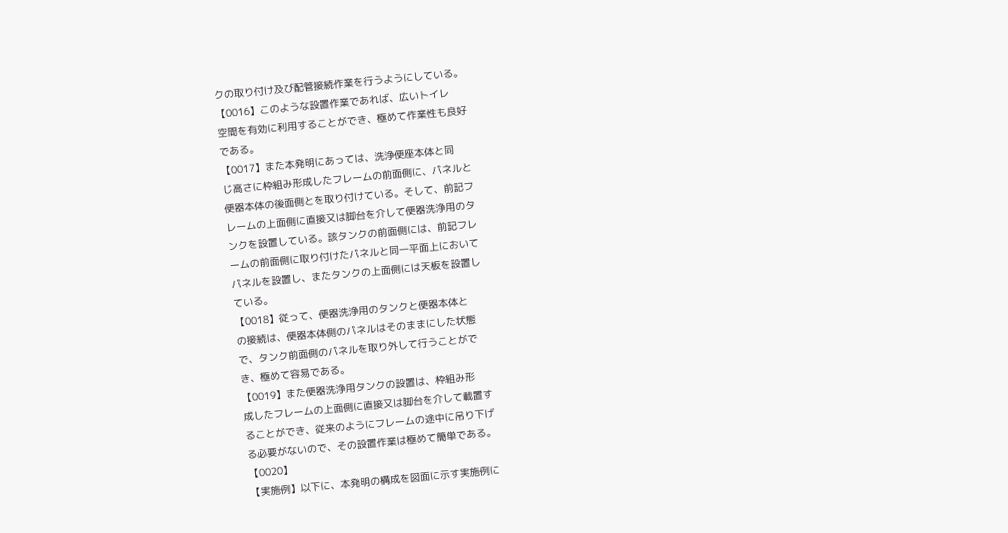クの取り付け及び配管接続作業を行うようにしている。
【0016】このような設置作業であれば、広いトイレ
空間を有効に利用することができ、極めて作業性も良好
である。
【0017】また本発明にあっては、洗浄便座本体と同
じ高さに枠組み形成したフレームの前面側に、パネルと
便器本体の後面側とを取り付けている。そして、前記フ
レームの上面側に直接又は脚台を介して便器洗浄用のタ
ンクを設置している。該タンクの前面側には、前記フレ
ームの前面側に取り付けたパネルと同一平面上において
パネルを設置し、またタンクの上面側には天板を設置し
ている。
【0018】従って、便器洗浄用のタンクと便器本体と
の接続は、便器本体側のパネルはそのままにした状態
で、タンク前面側のパネルを取り外して行うことがで
き、極めて容易である。
【0019】また便器洗浄用タンクの設置は、枠組み形
成したフレームの上面側に直接又は脚台を介して載置す
ることができ、従来のようにフレームの途中に吊り下げ
る必要がないので、その設置作業は極めて簡単である。
【0020】
【実施例】以下に、本発明の構成を図面に示す実施例に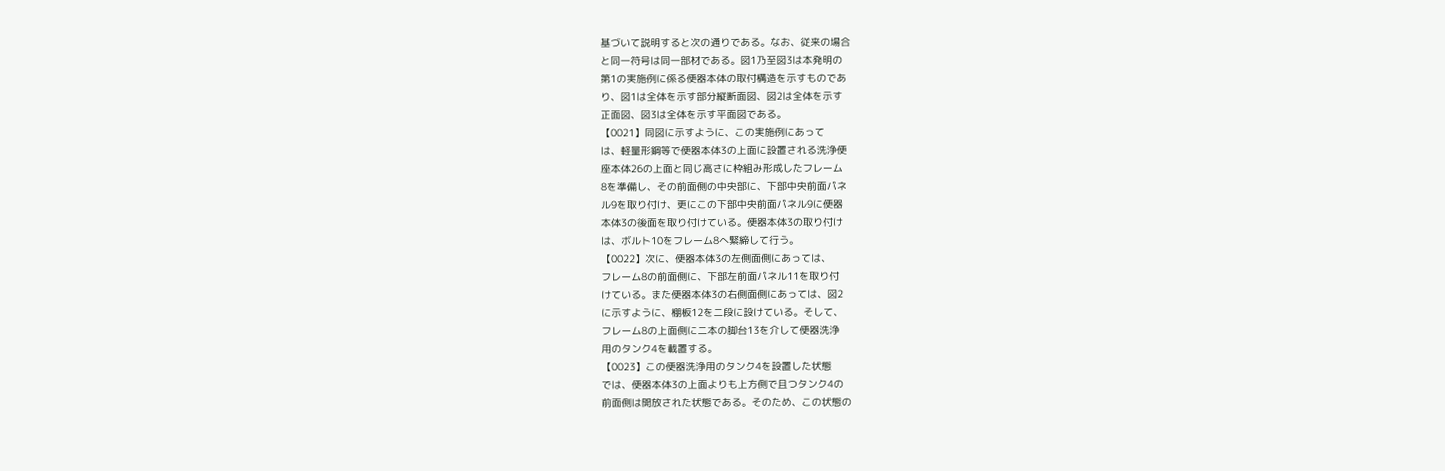基づいて説明すると次の通りである。なお、従来の場合
と同一符号は同一部材である。図1乃至図3は本発明の
第1の実施例に係る便器本体の取付構造を示すものであ
り、図1は全体を示す部分縦断面図、図2は全体を示す
正面図、図3は全体を示す平面図である。
【0021】同図に示すように、この実施例にあって
は、軽量形鋼等で便器本体3の上面に設置される洗浄便
座本体26の上面と同じ高さに枠組み形成したフレーム
8を準備し、その前面側の中央部に、下部中央前面パネ
ル9を取り付け、更にこの下部中央前面パネル9に便器
本体3の後面を取り付けている。便器本体3の取り付け
は、ボルト10をフレーム8へ緊締して行う。
【0022】次に、便器本体3の左側面側にあっては、
フレーム8の前面側に、下部左前面パネル11を取り付
けている。また便器本体3の右側面側にあっては、図2
に示すように、棚板12を二段に設けている。そして、
フレーム8の上面側に二本の脚台13を介して便器洗浄
用のタンク4を載置する。
【0023】この便器洗浄用のタンク4を設置した状態
では、便器本体3の上面よりも上方側で且つタンク4の
前面側は開放された状態である。そのため、この状態の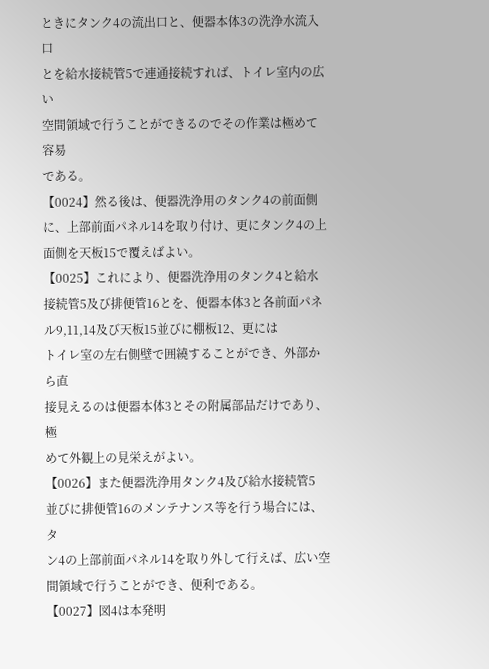ときにタンク4の流出口と、便器本体3の洗浄水流入口
とを給水接続管5で連通接続すれば、トイレ室内の広い
空間領域で行うことができるのでその作業は極めて容易
である。
【0024】然る後は、便器洗浄用のタンク4の前面側
に、上部前面パネル14を取り付け、更にタンク4の上
面側を天板15で覆えばよい。
【0025】これにより、便器洗浄用のタンク4と給水
接続管5及び排便管16とを、便器本体3と各前面パネ
ル9,11,14及び天板15並びに棚板12、更には
トイレ室の左右側壁で囲繞することができ、外部から直
接見えるのは便器本体3とその附属部品だけであり、極
めて外観上の見栄えがよい。
【0026】また便器洗浄用タンク4及び給水接続管5
並びに排便管16のメンテナンス等を行う場合には、タ
ン4の上部前面パネル14を取り外して行えば、広い空
間領域で行うことができ、便利である。
【0027】図4は本発明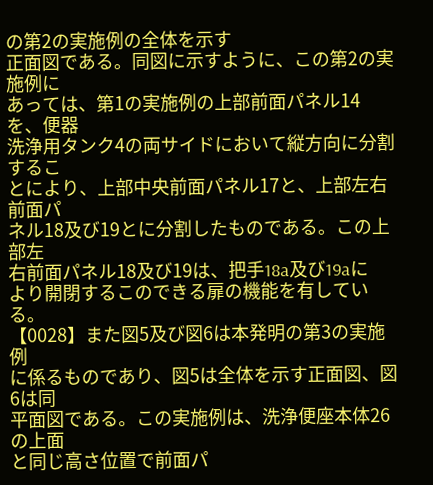の第2の実施例の全体を示す
正面図である。同図に示すように、この第2の実施例に
あっては、第1の実施例の上部前面パネル14を、便器
洗浄用タンク4の両サイドにおいて縦方向に分割するこ
とにより、上部中央前面パネル17と、上部左右前面パ
ネル18及び19とに分割したものである。この上部左
右前面パネル18及び19は、把手18a及び19aに
より開閉するこのできる扉の機能を有している。
【0028】また図5及び図6は本発明の第3の実施例
に係るものであり、図5は全体を示す正面図、図6は同
平面図である。この実施例は、洗浄便座本体26の上面
と同じ高さ位置で前面パ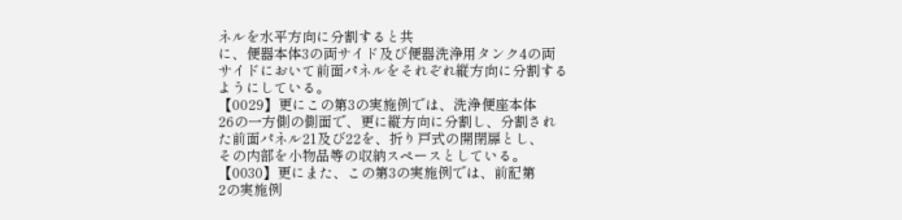ネルを水平方向に分割すると共
に、便器本体3の両サイド及び便器洗浄用タンク4の両
サイドにおいて前面パネルをそれぞれ縦方向に分割する
ようにしている。
【0029】更にこの第3の実施例では、洗浄便座本体
26の一方側の側面で、更に縦方向に分割し、分割され
た前面パネル21及び22を、折り戸式の開閉扉とし、
その内部を小物品等の収納スペースとしている。
【0030】更にまた、この第3の実施例では、前記第
2の実施例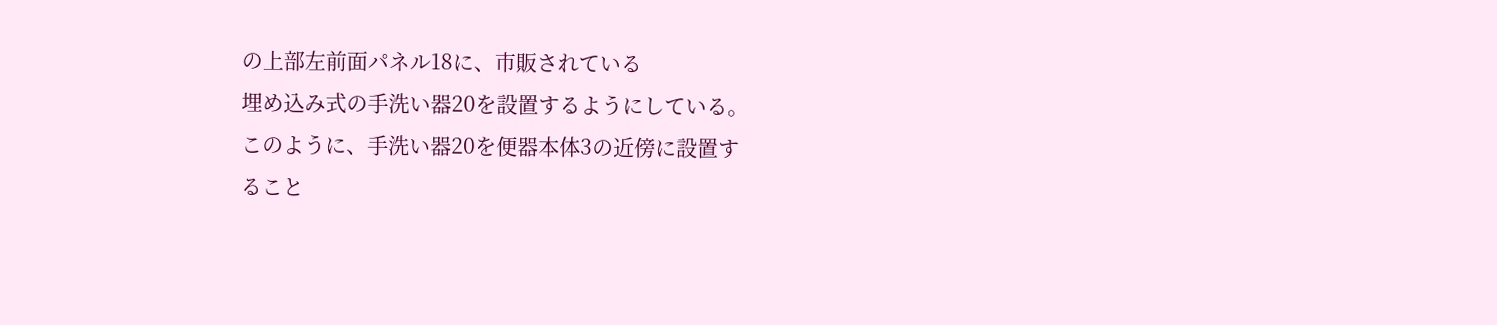の上部左前面パネル18に、市販されている
埋め込み式の手洗い器20を設置するようにしている。
このように、手洗い器20を便器本体3の近傍に設置す
ること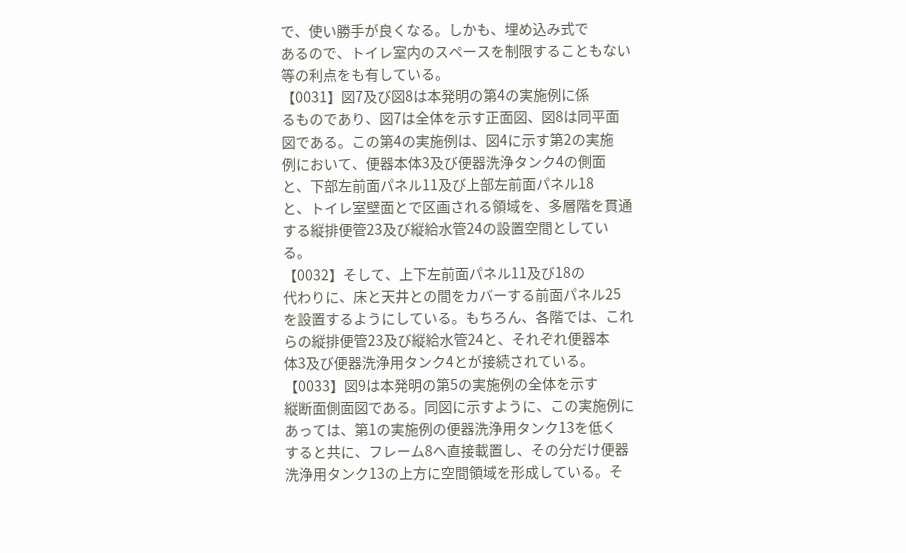で、使い勝手が良くなる。しかも、埋め込み式で
あるので、トイレ室内のスペースを制限することもない
等の利点をも有している。
【0031】図7及び図8は本発明の第4の実施例に係
るものであり、図7は全体を示す正面図、図8は同平面
図である。この第4の実施例は、図4に示す第2の実施
例において、便器本体3及び便器洗浄タンク4の側面
と、下部左前面パネル11及び上部左前面パネル18
と、トイレ室壁面とで区画される領域を、多層階を貫通
する縦排便管23及び縦給水管24の設置空間としてい
る。
【0032】そして、上下左前面パネル11及び18の
代わりに、床と天井との間をカバーする前面パネル25
を設置するようにしている。もちろん、各階では、これ
らの縦排便管23及び縦給水管24と、それぞれ便器本
体3及び便器洗浄用タンク4とが接続されている。
【0033】図9は本発明の第5の実施例の全体を示す
縦断面側面図である。同図に示すように、この実施例に
あっては、第1の実施例の便器洗浄用タンク13を低く
すると共に、フレーム8へ直接載置し、その分だけ便器
洗浄用タンク13の上方に空間領域を形成している。そ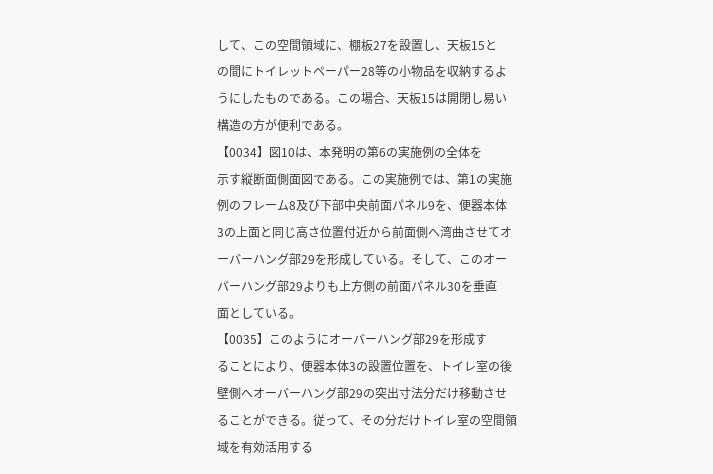して、この空間領域に、棚板27を設置し、天板15と
の間にトイレットペーパー28等の小物品を収納するよ
うにしたものである。この場合、天板15は開閉し易い
構造の方が便利である。
【0034】図10は、本発明の第6の実施例の全体を
示す縦断面側面図である。この実施例では、第1の実施
例のフレーム8及び下部中央前面パネル9を、便器本体
3の上面と同じ高さ位置付近から前面側へ湾曲させてオ
ーバーハング部29を形成している。そして、このオー
バーハング部29よりも上方側の前面パネル30を垂直
面としている。
【0035】このようにオーバーハング部29を形成す
ることにより、便器本体3の設置位置を、トイレ室の後
壁側へオーバーハング部29の突出寸法分だけ移動させ
ることができる。従って、その分だけトイレ室の空間領
域を有効活用する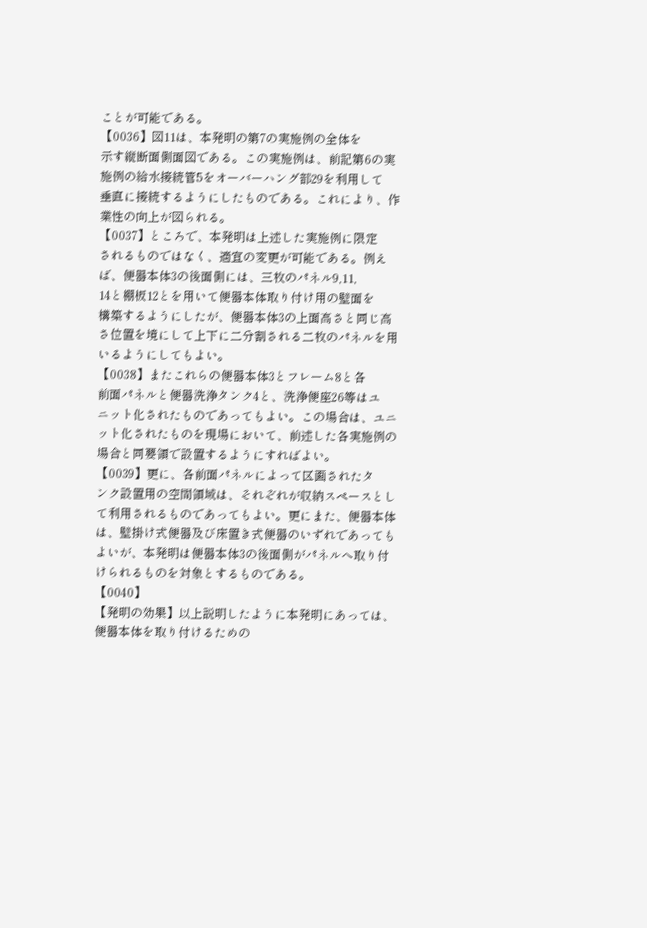ことが可能である。
【0036】図11は、本発明の第7の実施例の全体を
示す縦断面側面図である。この実施例は、前記第6の実
施例の給水接続管5をオーバーハング部29を利用して
垂直に接続するようにしたものである。これにより、作
業性の向上が図られる。
【0037】ところで、本発明は上述した実施例に限定
されるものではなく、適宜の変更が可能である。例え
ば、便器本体3の後面側には、三枚のパネル9,11,
14と棚板12とを用いて便器本体取り付け用の壁面を
構築するようにしたが、便器本体3の上面高さと同じ高
さ位置を境にして上下に二分割される二枚のパネルを用
いるようにしてもよい。
【0038】またこれらの便器本体3とフレーム8と各
前面パネルと便器洗浄タンク4と、洗浄便座26等はユ
ニット化されたものであってもよい。この場合は、ユニ
ット化されたものを現場において、前述した各実施例の
場合と同要領で設置するようにすればよい。
【0039】更に、各前面パネルによって区画されたタ
ンク設置用の空間領域は、それぞれが収納スペースとし
て利用されるものであってもよい。更にまた、便器本体
は、壁掛け式便器及び床置き式便器のいずれであっても
よいが、本発明は便器本体3の後面側がパネルへ取り付
けられるものを対象とするものである。
【0040】
【発明の効果】以上説明したように本発明にあっては、
便器本体を取り付けるための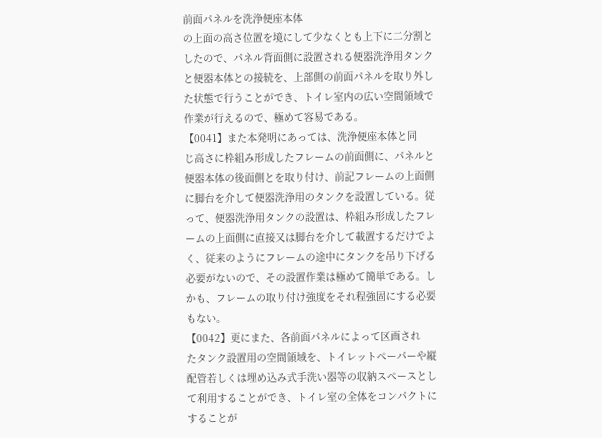前面パネルを洗浄便座本体
の上面の高さ位置を境にして少なくとも上下に二分割と
したので、パネル背面側に設置される便器洗浄用タンク
と便器本体との接続を、上部側の前面パネルを取り外し
た状態で行うことができ、トイレ室内の広い空間領域で
作業が行えるので、極めて容易である。
【0041】また本発明にあっては、洗浄便座本体と同
じ高さに枠組み形成したフレームの前面側に、パネルと
便器本体の後面側とを取り付け、前記フレームの上面側
に脚台を介して便器洗浄用のタンクを設置している。従
って、便器洗浄用タンクの設置は、枠組み形成したフレ
ームの上面側に直接又は脚台を介して載置するだけでよ
く、従来のようにフレームの途中にタンクを吊り下げる
必要がないので、その設置作業は極めて簡単である。し
かも、フレームの取り付け強度をそれ程強固にする必要
もない。
【0042】更にまた、各前面パネルによって区画され
たタンク設置用の空間領域を、トイレットペーパーや縦
配管若しくは埋め込み式手洗い器等の収納スペースとし
て利用することができ、トイレ室の全体をコンパクトに
することが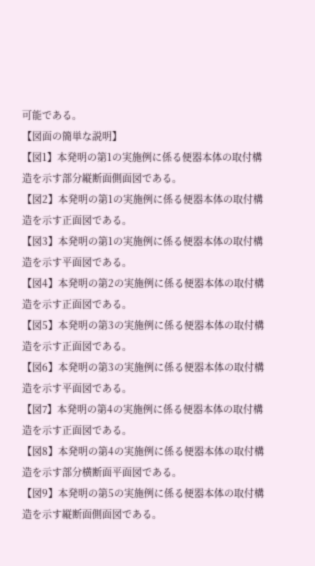可能である。
【図面の簡単な説明】
【図1】本発明の第1の実施例に係る便器本体の取付構
造を示す部分縦断面側面図である。
【図2】本発明の第1の実施例に係る便器本体の取付構
造を示す正面図である。
【図3】本発明の第1の実施例に係る便器本体の取付構
造を示す平面図である。
【図4】本発明の第2の実施例に係る便器本体の取付構
造を示す正面図である。
【図5】本発明の第3の実施例に係る便器本体の取付構
造を示す正面図である。
【図6】本発明の第3の実施例に係る便器本体の取付構
造を示す平面図である。
【図7】本発明の第4の実施例に係る便器本体の取付構
造を示す正面図である。
【図8】本発明の第4の実施例に係る便器本体の取付構
造を示す部分横断面平面図である。
【図9】本発明の第5の実施例に係る便器本体の取付構
造を示す縦断面側面図である。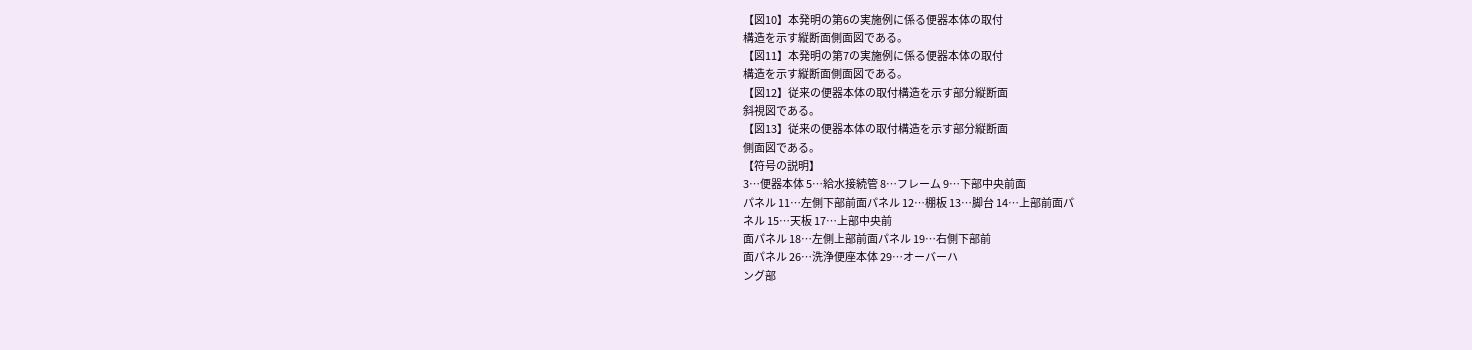【図10】本発明の第6の実施例に係る便器本体の取付
構造を示す縦断面側面図である。
【図11】本発明の第7の実施例に係る便器本体の取付
構造を示す縦断面側面図である。
【図12】従来の便器本体の取付構造を示す部分縦断面
斜視図である。
【図13】従来の便器本体の取付構造を示す部分縦断面
側面図である。
【符号の説明】
3…便器本体 5…給水接続管 8…フレーム 9…下部中央前面
パネル 11…左側下部前面パネル 12…棚板 13…脚台 14…上部前面パ
ネル 15…天板 17…上部中央前
面パネル 18…左側上部前面パネル 19…右側下部前
面パネル 26…洗浄便座本体 29…オーバーハ
ング部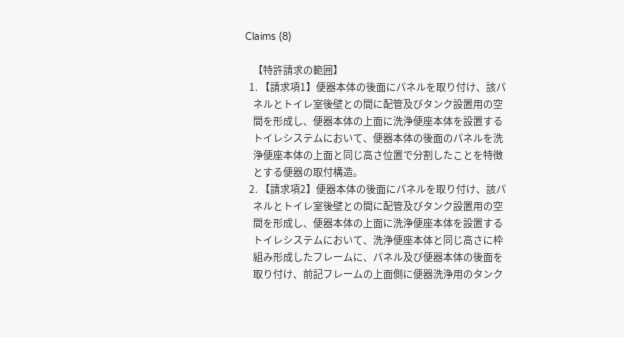Claims (8)

    【特許請求の範囲】
  1. 【請求項1】便器本体の後面にパネルを取り付け、該パ
    ネルとトイレ室後壁との間に配管及びタンク設置用の空
    間を形成し、便器本体の上面に洗浄便座本体を設置する
    トイレシステムにおいて、便器本体の後面のパネルを洗
    浄便座本体の上面と同じ高さ位置で分割したことを特徴
    とする便器の取付構造。
  2. 【請求項2】便器本体の後面にパネルを取り付け、該パ
    ネルとトイレ室後壁との間に配管及びタンク設置用の空
    間を形成し、便器本体の上面に洗浄便座本体を設置する
    トイレシステムにおいて、洗浄便座本体と同じ高さに枠
    組み形成したフレームに、パネル及び便器本体の後面を
    取り付け、前記フレームの上面側に便器洗浄用のタンク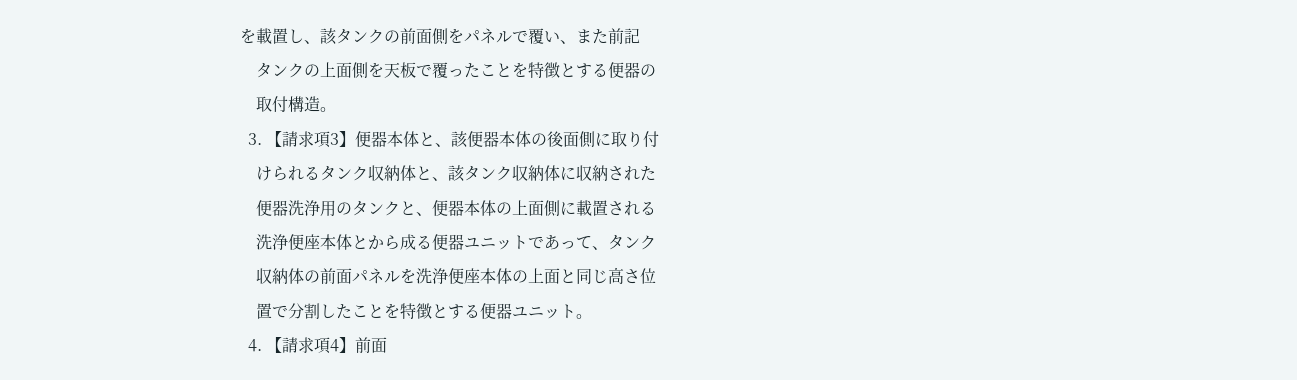を載置し、該タンクの前面側をパネルで覆い、また前記
    タンクの上面側を天板で覆ったことを特徴とする便器の
    取付構造。
  3. 【請求項3】便器本体と、該便器本体の後面側に取り付
    けられるタンク収納体と、該タンク収納体に収納された
    便器洗浄用のタンクと、便器本体の上面側に載置される
    洗浄便座本体とから成る便器ユニットであって、タンク
    収納体の前面パネルを洗浄便座本体の上面と同じ高さ位
    置で分割したことを特徴とする便器ユニット。
  4. 【請求項4】前面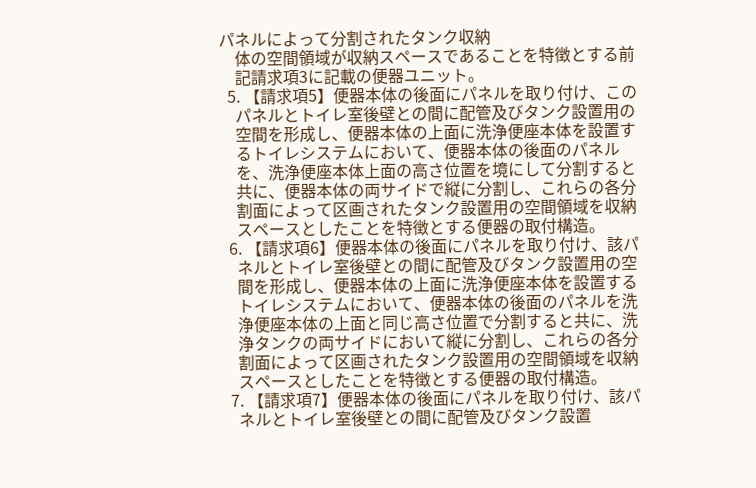パネルによって分割されたタンク収納
    体の空間領域が収納スペースであることを特徴とする前
    記請求項3に記載の便器ユニット。
  5. 【請求項5】便器本体の後面にパネルを取り付け、この
    パネルとトイレ室後壁との間に配管及びタンク設置用の
    空間を形成し、便器本体の上面に洗浄便座本体を設置す
    るトイレシステムにおいて、便器本体の後面のパネル
    を、洗浄便座本体上面の高さ位置を境にして分割すると
    共に、便器本体の両サイドで縦に分割し、これらの各分
    割面によって区画されたタンク設置用の空間領域を収納
    スペースとしたことを特徴とする便器の取付構造。
  6. 【請求項6】便器本体の後面にパネルを取り付け、該パ
    ネルとトイレ室後壁との間に配管及びタンク設置用の空
    間を形成し、便器本体の上面に洗浄便座本体を設置する
    トイレシステムにおいて、便器本体の後面のパネルを洗
    浄便座本体の上面と同じ高さ位置で分割すると共に、洗
    浄タンクの両サイドにおいて縦に分割し、これらの各分
    割面によって区画されたタンク設置用の空間領域を収納
    スペースとしたことを特徴とする便器の取付構造。
  7. 【請求項7】便器本体の後面にパネルを取り付け、該パ
    ネルとトイレ室後壁との間に配管及びタンク設置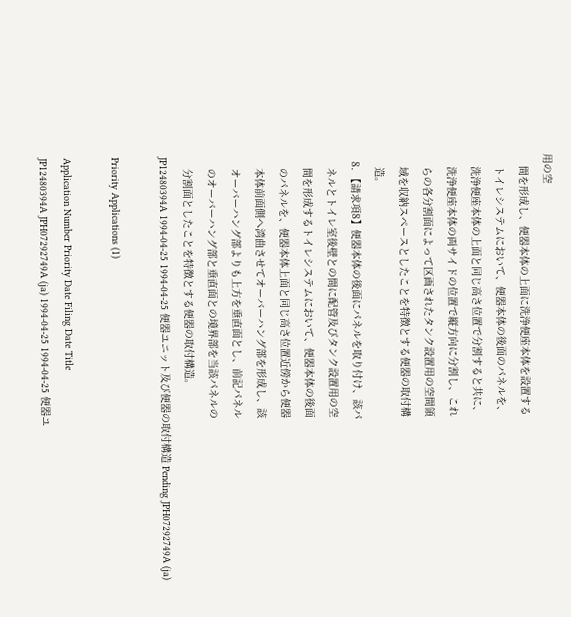用の空
    間を形成し、便器本体の上面に洗浄便座本体を設置する
    トイレシステムにおいて、便器本体の後面のパネルを、
    洗浄便座本体の上面と同じ高さ位置で分割すると共に、
    洗浄便座本体の両サイドの位置で縦方向に分割し、これ
    らの各分割面によって区画されたタンク設置用の空間領
    域を収納スペースとしたことを特徴とする便器の取付構
    造。
  8. 【請求項8】便器本体の後面にパネルを取り付け、該パ
    ネルとトイレ室後壁との間に配管及びタンク設置用の空
    間を形成するトイレシステムにおいて、便器本体の後面
    のパネルを、便器本体上面と同じ高さ位置近傍から便器
    本体前面側へ湾曲させてオーバーハング部を形成し、該
    オーバーハング部よりも上方を垂直面とし、前記パネル
    のオーバーハング部と垂直面との境界部を当該パネルの
    分割面としたことを特徴とする便器の取付構造。
JP12480394A 1994-04-25 1994-04-25 便器ユニット及び便器の取付構造 Pending JPH07292749A (ja)

Priority Applications (1)

Application Number Priority Date Filing Date Title
JP12480394A JPH07292749A (ja) 1994-04-25 1994-04-25 便器ユ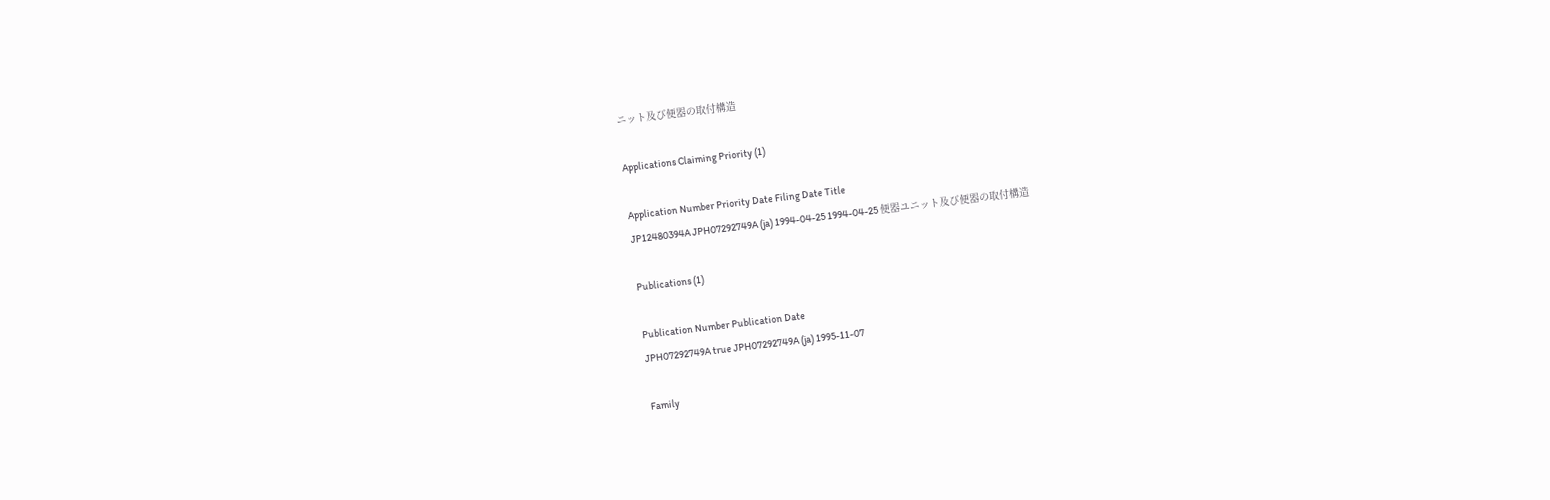ニット及び便器の取付構造

Applications Claiming Priority (1)

Application Number Priority Date Filing Date Title
JP12480394A JPH07292749A (ja) 1994-04-25 1994-04-25 便器ユニット及び便器の取付構造

Publications (1)

Publication Number Publication Date
JPH07292749A true JPH07292749A (ja) 1995-11-07

Family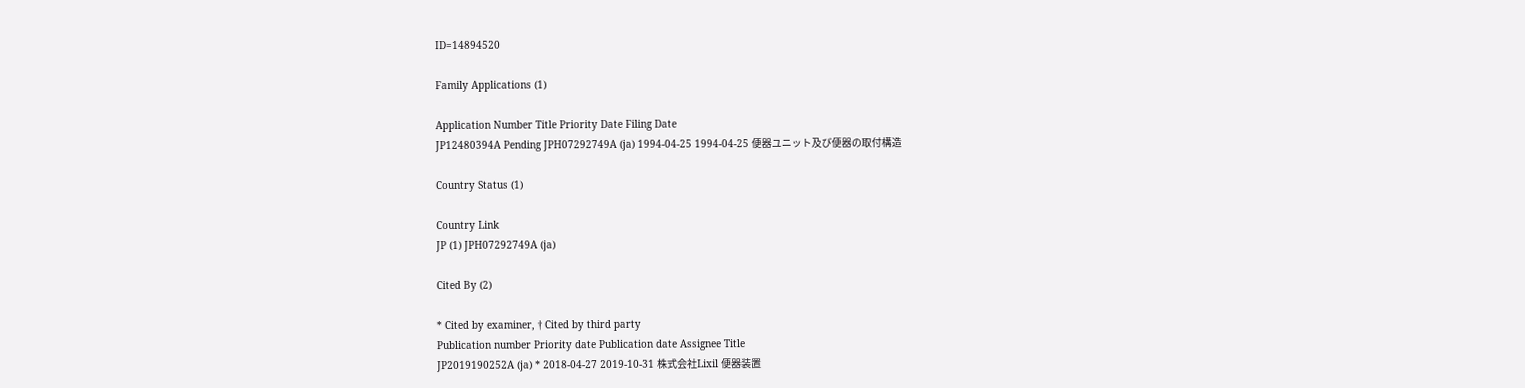ID=14894520

Family Applications (1)

Application Number Title Priority Date Filing Date
JP12480394A Pending JPH07292749A (ja) 1994-04-25 1994-04-25 便器ユニット及び便器の取付構造

Country Status (1)

Country Link
JP (1) JPH07292749A (ja)

Cited By (2)

* Cited by examiner, † Cited by third party
Publication number Priority date Publication date Assignee Title
JP2019190252A (ja) * 2018-04-27 2019-10-31 株式会社Lixil 便器装置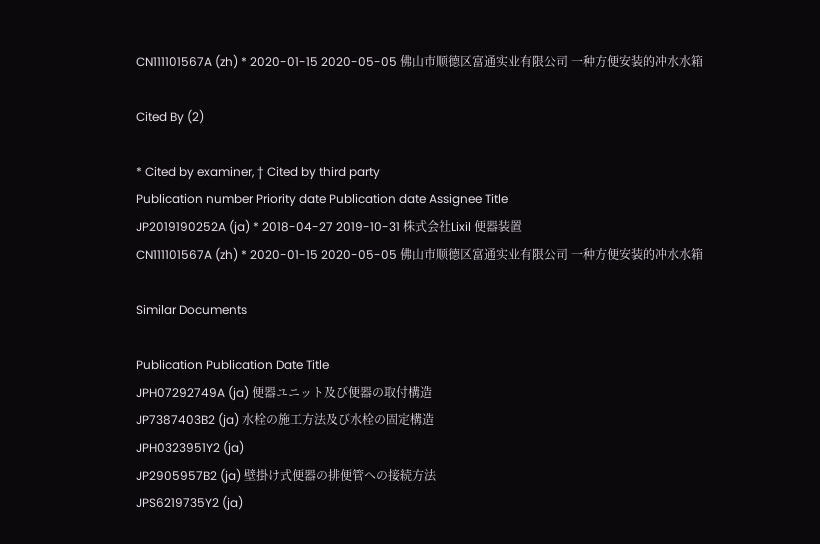CN111101567A (zh) * 2020-01-15 2020-05-05 佛山市顺德区富通实业有限公司 一种方便安装的冲水水箱

Cited By (2)

* Cited by examiner, † Cited by third party
Publication number Priority date Publication date Assignee Title
JP2019190252A (ja) * 2018-04-27 2019-10-31 株式会社Lixil 便器装置
CN111101567A (zh) * 2020-01-15 2020-05-05 佛山市顺德区富通实业有限公司 一种方便安装的冲水水箱

Similar Documents

Publication Publication Date Title
JPH07292749A (ja) 便器ユニット及び便器の取付構造
JP7387403B2 (ja) 水栓の施工方法及び水栓の固定構造
JPH0323951Y2 (ja)
JP2905957B2 (ja) 壁掛け式便器の排便管への接続方法
JPS6219735Y2 (ja)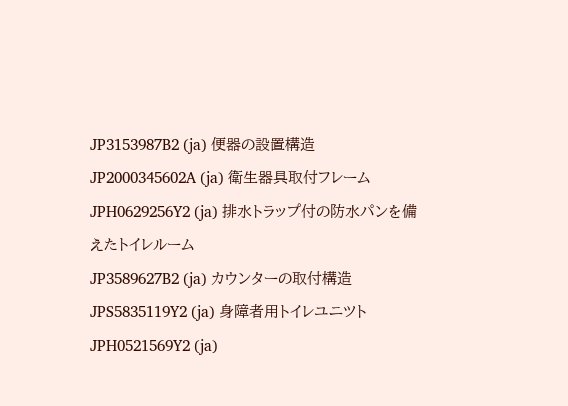JP3153987B2 (ja) 便器の設置構造
JP2000345602A (ja) 衛生器具取付フレーム
JPH0629256Y2 (ja) 排水トラップ付の防水パンを備えたトイレルーム
JP3589627B2 (ja) カウンターの取付構造
JPS5835119Y2 (ja) 身障者用トイレユニツト
JPH0521569Y2 (ja)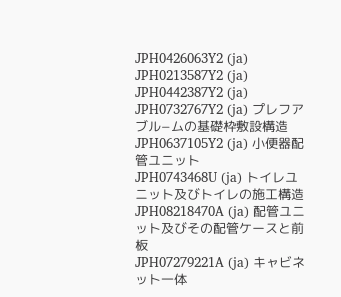JPH0426063Y2 (ja)
JPH0213587Y2 (ja)
JPH0442387Y2 (ja)
JPH0732767Y2 (ja) プレフアブル−ムの基礎枠敷設構造
JPH0637105Y2 (ja) 小便器配管ユニット
JPH0743468U (ja) トイレユニット及びトイレの施工構造
JPH08218470A (ja) 配管ユニット及びその配管ケースと前板
JPH07279221A (ja) キャビネット一体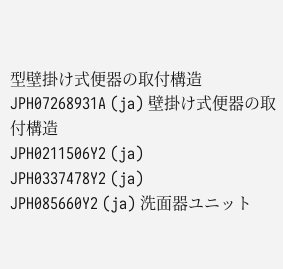型壁掛け式便器の取付構造
JPH07268931A (ja) 壁掛け式便器の取付構造
JPH0211506Y2 (ja)
JPH0337478Y2 (ja)
JPH085660Y2 (ja) 洗面器ユニット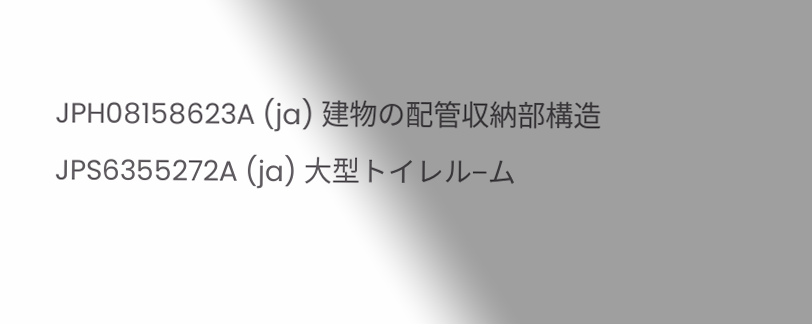JPH08158623A (ja) 建物の配管収納部構造
JPS6355272A (ja) 大型トイレル−ム